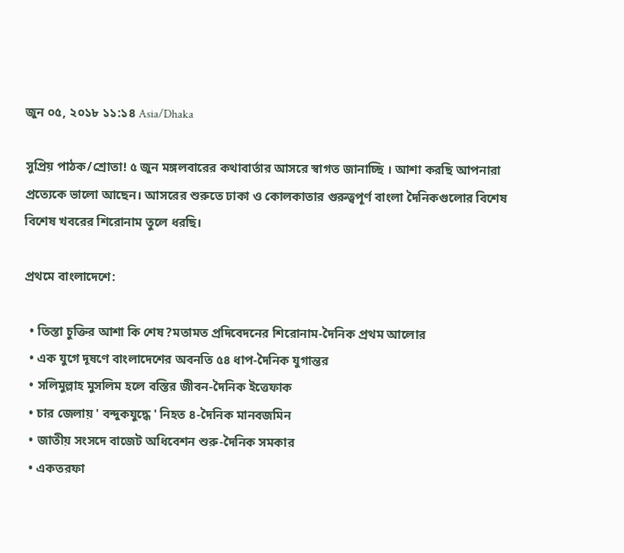জুন ০৫, ২০১৮ ১১:১৪ Asia/Dhaka

সুপ্রিয় পাঠক/শ্রোতা! ৫ জুন মঙ্গলবারের কথাবার্তার আসরে স্বাগত জানাচ্ছি । আশা করছি আপনারা প্রত্যেকে ভালো আছেন। আসরের শুরুতে ঢাকা ও কোলকাতার গুরুত্বপূর্ণ বাংলা দৈনিকগুলোর বিশেষ বিশেষ খবরের শিরোনাম তুলে ধরছি।

প্রথমে বাংলাদেশে:

  • তিস্তা চুক্তির আশা কি শেষ?মতামত প্রদিবেদনের শিরোনাম-দৈনিক প্রথম আলোর
  • এক যুগে দূষণে বাংলাদেশের অবনতি ৫৪ ধাপ-দৈনিক যুগান্তর
  • সলিমুল্লাহ মুসলিম হলে বস্তির জীবন-দৈনিক ইত্তেফাক
  • চার জেলায় ' বন্দুকযুদ্ধে ' নিহত ৪-দৈনিক মানবজমিন
  • জাতীয় সংসদে বাজেট অধিবেশন শুরু-দৈনিক সমকার
  • একতরফা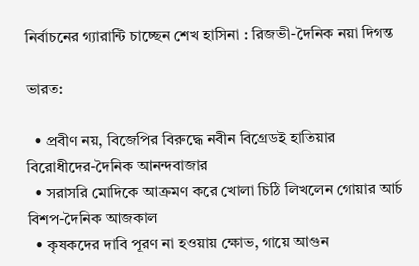নির্বাচনের গ্যারান্টি চাচ্ছেন শেখ হাসিনা : রিজভী-দৈনিক নয়া দিগন্ত

ভারত:

  • প্রবীণ নয়, বিজেপির বিরুদ্ধে নবীন বিগ্রেডই হাতিয়ার বিরোধীদের-দৈনিক আনন্দবাজার
  • সরাসরি মোদিকে আক্রমণ করে খোলা চিঠি লিখলেন গোয়ার আর্চ বিশপ-দৈনিক আজকাল
  • কৃষকদের দাবি পূরণ না হওয়ায় ক্ষোভ, গায়ে আগুন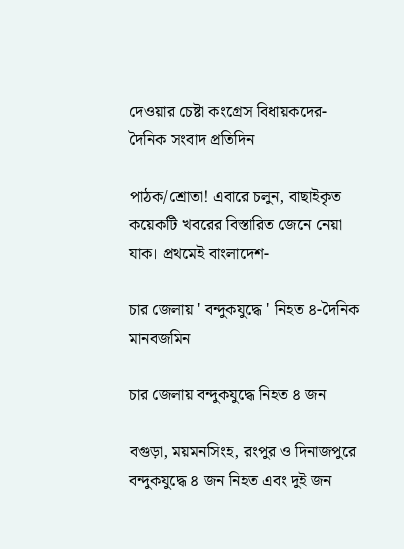দেওয়ার চেষ্টা কংগ্রেস বিধায়কদের-দৈনিক সংবাদ প্রতিদিন

পাঠক/শ্রোতা! এবারে চলুন, বাছাইকৃত কয়েকটি খবরের বিস্তারিত জেনে নেয়া যাক। প্রথমেই বাংলাদেশ-

চার জেলায় ' বন্দুকযুদ্ধে ' নিহত ৪-দৈনিক মানবজমিন

চার জেলায় বন্দুকযুদ্ধে নিহত ৪ জন

বগুড়া, ময়মনসিংহ, রংপুর ও দিনাজপুরে বন্দুকযুদ্ধে ৪ জন নিহত এবং দুই জন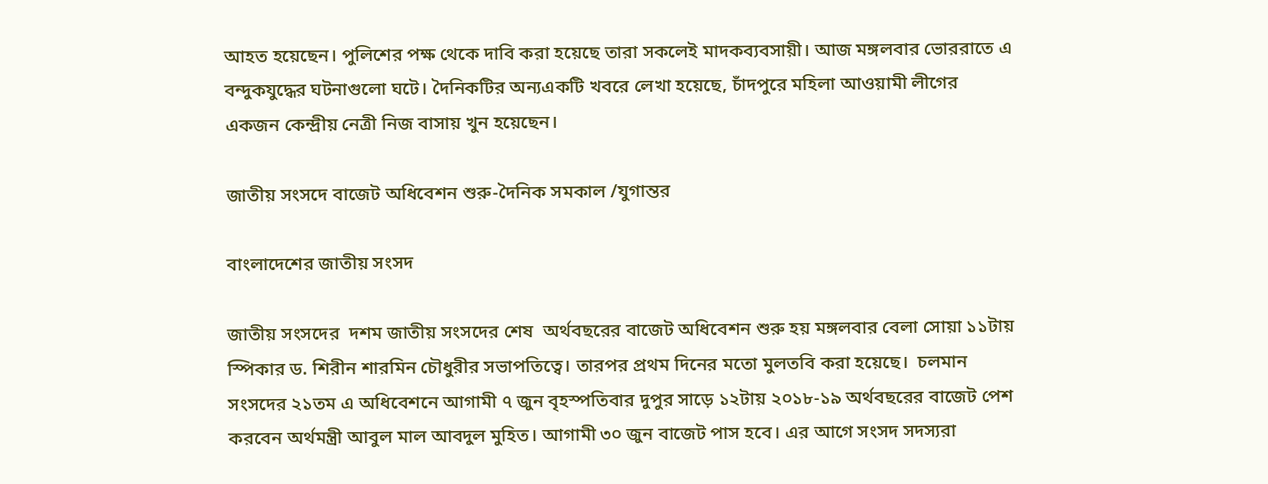আহত হয়েছেন। পুলিশের পক্ষ থেকে দাবি করা হয়েছে তারা সকলেই মাদকব্যবসায়ী। আজ মঙ্গলবার ভোররাতে এ বন্দুকযুদ্ধের ঘটনাগুলো ঘটে। দৈনিকটির অন্যএকটি খবরে লেখা হয়েছে, চাঁদপুরে মহিলা আওয়ামী লীগের একজন কেন্দ্রীয় নেত্রী নিজ বাসায় খুন হয়েছেন।

জাতীয় সংসদে বাজেট অধিবেশন শুরু-দৈনিক সমকাল /যুগান্তর

বাংলাদেশের জাতীয় সংসদ

জাতীয় সংসদের  দশম জাতীয় সংসদের শেষ  অর্থবছরের বাজেট অধিবেশন শুরু হয় মঙ্গলবার বেলা সোয়া ১১টায় স্পিকার ড. শিরীন শারমিন চৌধুরীর সভাপতিত্বে। তারপর প্রথম দিনের মতো মুলতবি করা হয়েছে।  চলমান সংসদের ২১তম এ অধিবেশনে আগামী ৭ জুন বৃহস্পতিবার দুপুর সাড়ে ১২টায় ২০১৮-১৯ অর্থবছরের বাজেট পেশ করবেন অর্থমন্ত্রী আবুল মাল আবদুল মুহিত। আগামী ৩০ জুন বাজেট পাস হবে। এর আগে সংসদ সদস্যরা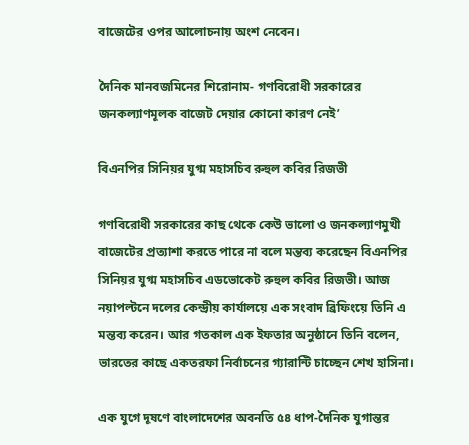বাজেটের ওপর আলোচনায় অংশ নেবেন।

দৈনিক মানবজমিনের শিরোনাম- গণবিরোধী সরকারের জনকল্যাণমূলক বাজেট দেয়ার কোনো কারণ নেই’

বিএনপির সিনিয়র যুগ্ম মহাসচিব রুহুল কবির রিজভী

গণবিরোধী সরকারের কাছ থেকে কেউ ভালো ও জনকল্যাণমুখী বাজেটের প্রত্যাশা করতে পারে না বলে মন্তব্য করেছেন বিএনপির সিনিয়র যুগ্ম মহাসচিব এডভোকেট রুহুল কবির রিজভী। আজ নয়াপল্টনে দলের কেন্দ্রীয় কার্যালয়ে এক সংবাদ ব্রিফিংয়ে তিনি এ মন্তব্য করেন। আর গতকাল এক ইফতার অনুষ্ঠানে তিনি বলেন, ভারতের কাছে একতরফা নির্বাচনের গ্যারান্টি চাচ্ছেন শেখ হাসিনা।

এক যুগে দূষণে বাংলাদেশের অবনতি ৫৪ ধাপ-দৈনিক যুগান্তর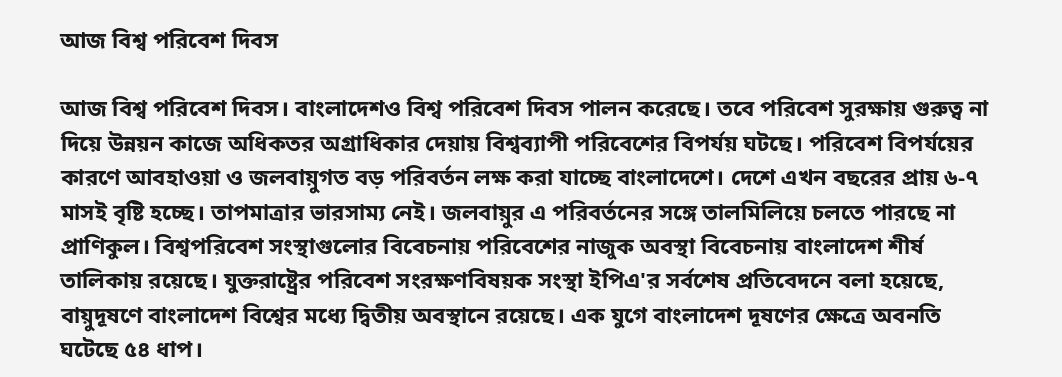আজ বিশ্ব পরিবেশ দিবস

আজ বিশ্ব পরিবেশ দিবস। বাংলাদেশও বিশ্ব পরিবেশ দিবস পালন করেছে। তবে পরিবেশ সুরক্ষায় গুরুত্ব না দিয়ে উন্নয়ন কাজে অধিকতর অগ্রাধিকার দেয়ায় বিশ্বব্যাপী পরিবেশের বিপর্যয় ঘটছে। পরিবেশ বিপর্যয়ের কারণে আবহাওয়া ও জলবায়ুগত বড় পরিবর্তন লক্ষ করা যাচ্ছে বাংলাদেশে। দেশে এখন বছরের প্রায় ৬-৭ মাসই বৃষ্টি হচ্ছে। তাপমাত্রার ভারসাম্য নেই। জলবায়ুর এ পরিবর্তনের সঙ্গে তালমিলিয়ে চলতে পারছে না প্রাণিকুল। বিশ্বপরিবেশ সংস্থাগুলোর বিবেচনায় পরিবেশের নাজুক অবস্থা বিবেচনায় বাংলাদেশ শীর্ষ তালিকায় রয়েছে। যুক্তরাষ্ট্রের পরিবেশ সংরক্ষণবিষয়ক সংস্থা ইপিএ'র সর্বশেষ প্রতিবেদনে বলা হয়েছে, বায়ুদূষণে বাংলাদেশ বিশ্বের মধ্যে দ্বিতীয় অবস্থানে রয়েছে। এক যুগে বাংলাদেশ দূষণের ক্ষেত্রে অবনতি ঘটেছে ৫৪ ধাপ।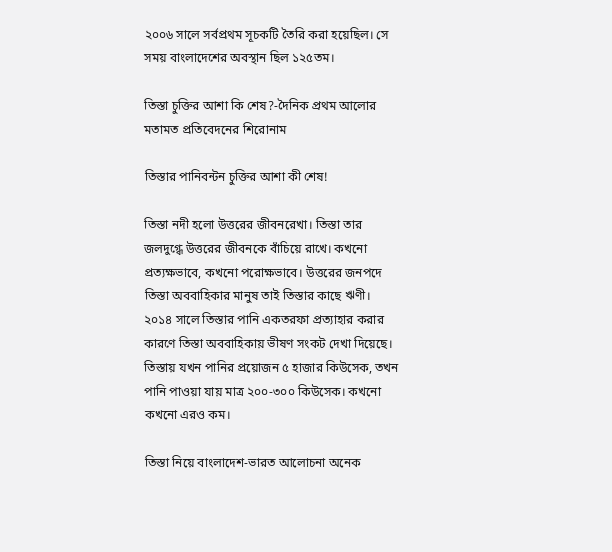২০০৬ সালে সর্বপ্রথম সূচকটি তৈরি করা হয়েছিল। সে সময় বাংলাদেশের অবস্থান ছিল ১২৫তম।

তিস্তা চুক্তির আশা কি শেষ?-দৈনিক প্রথম আলোর মতামত প্রতিবেদনের শিরোনাম

তিস্তার পানিবন্টন চুক্তির আশা কী শেষ!

তিস্তা নদী হলো উত্তরের জীবনরেখা। তিস্তা তার জলদুগ্ধে উত্তরের জীবনকে বাঁচিয়ে রাখে। কখনো প্রত্যক্ষভাবে, কখনো পরোক্ষভাবে। উত্তরের জনপদে তিস্তা অববাহিকার মানুষ তাই তিস্তার কাছে ঋণী। ২০১৪ সালে তিস্তার পানি একতরফা প্রত্যাহার করার কারণে তিস্তা অববাহিকায় ভীষণ সংকট দেখা দিয়েছে। তিস্তায় যখন পানির প্রয়োজন ৫ হাজার কিউসেক, তখন পানি পাওয়া যায় মাত্র ২০০-৩০০ কিউসেক। কখনো কখনো এরও কম।

তিস্তা নিয়ে বাংলাদেশ-ভারত আলোচনা অনেক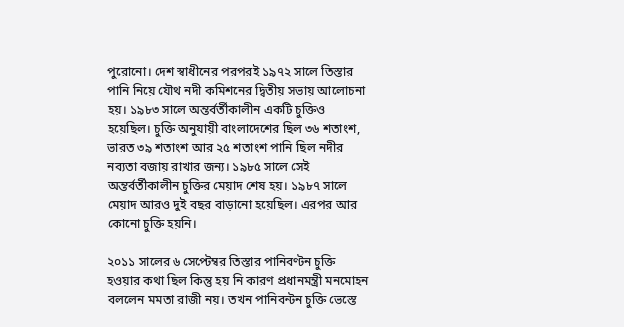পুরোনো। দেশ স্বাধীনের পরপরই ১৯৭২ সালে তিস্তার পানি নিয়ে যৌথ নদী কমিশনের দ্বিতীয় সভায় আলোচনা হয়। ১৯৮৩ সালে অন্তর্বর্তীকালীন একটি চুক্তিও হয়েছিল। চুক্তি অনুযায়ী বাংলাদেশের ছিল ৩৬ শতাংশ, ভারত ৩৯ শতাংশ আর ২৫ শতাংশ পানি ছিল নদীর নব্যতা বজায় রাখার জন্য। ১৯৮৫ সালে সেই অন্তর্বর্তীকালীন চুক্তির মেয়াদ শেষ হয়। ১৯৮৭ সালে মেয়াদ আরও দুই বছর বাড়ানো হয়েছিল। এরপর আর কোনো চুক্তি হয়নি।

২০১১ সালের ৬ সেপ্টেম্বর তিস্তার পানিবণ্টন চুক্তি হওয়ার কথা ছিল কিন্তু হয় নি কারণ প্রধানমন্ত্রী মনমোহন বললেন মমতা রাজী নয়। তখন পানিবন্টন চুক্তি ভেস্তে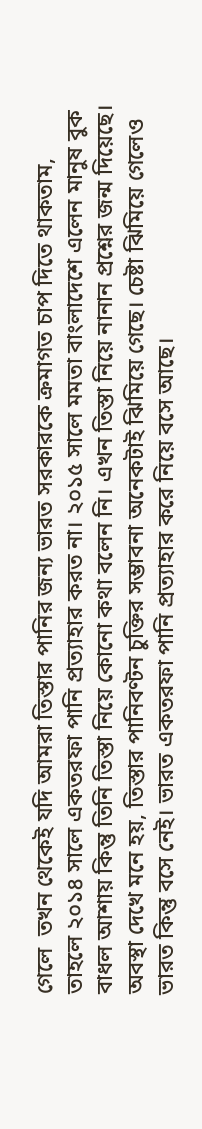গেলে  তখন থেকেই যদি আমরা তিস্তার পানির জন্য ভারত সরকারকে ক্রমাগত চাপ দিতে থাকতাম, তাহলে ২০১৪ সালে একতরফা পানি প্রত্যাহার করত না। ২০১৫ সালে মমতা বাংলাদেশে এলেন মানুষ বুক বাধল আশায় কিন্তু তিনি তিস্তা নিয়ে কোনো কথা বলেন নি। এখন তিস্তা নিয়ে নানান প্রশ্নের জন্ম দিয়েছে। অবস্থা দেখে মনে হয়, তিস্তার পানিবণ্টন চুক্তির সম্ভাবনা অনেকটাই ঝিমিয়ে গেছে। চেষ্টা ঝিমিয়ে গেলেও ভারত কিন্তু বসে নেই। ভারত একতরফা পানি প্রত্যাহার করে নিয়ে বসে আছে।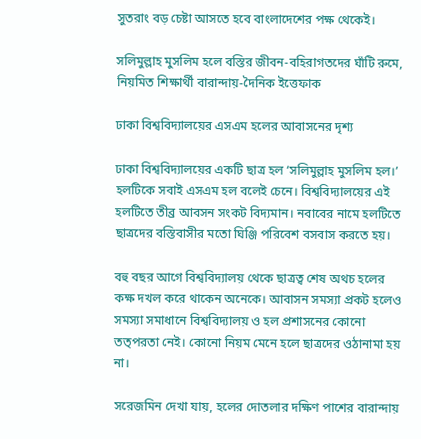সুতরাং বড় চেষ্টা আসতে হবে বাংলাদেশের পক্ষ থেকেই।

সলিমুল্লাহ মুসলিম হলে বস্তির জীবন-বহিরাগতদের ঘাঁটি রুমে, নিয়মিত শিক্ষার্থী বারান্দায়-দৈনিক ইত্তেফাক

ঢাকা বিশ্ববিদ্যালয়ের এসএম হলের আবাসনের দৃশ্য

ঢাকা বিশ্ববিদ্যালয়ের একটি ছাত্র হল ‘সলিমুল্লাহ মুসলিম হল।’ হলটিকে সবাই এসএম হল বলেই চেনে। বিশ্ববিদ্যালয়ের এই হলটিতে তীব্র আবসন সংকট বিদ্যমান। নবাবের নামে হলটিতে ছাত্রদের বস্তিবাসীর মতো ঘিঞ্জি পরিবেশ বসবাস করতে হয়।

বহু বছর আগে বিশ্ববিদ্যালয় থেকে ছাত্রত্ব শেষ অথচ হলের কক্ষ দখল করে থাকেন অনেকে। আবাসন সমস্যা প্রকট হলেও সমস্যা সমাধানে বিশ্ববিদ্যালয় ও হল প্রশাসনের কোনো তত্পরতা নেই। কোনো নিয়ম মেনে হলে ছাত্রদের ওঠানামা হয় না।

সরেজমিন দেখা যায়, হলের দোতলার দক্ষিণ পাশের বারান্দায়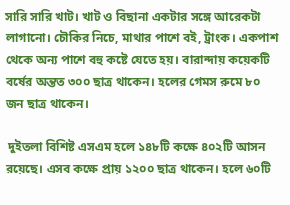সারি সারি খাট। খাট ও বিছানা একটার সঙ্গে আরেকটা লাগানো। চৌকির নিচে, মাথার পাশে বই, ট্রাংক। একপাশ থেকে অন্য পাশে বহু কষ্টে যেতে হয়। বারান্দায় কয়েকটি বর্ষের অন্তত ৩০০ ছাত্র থাকেন। হলের গেমস রুমে ৮০ জন ছাত্র থাকেন।

 দুইতলা বিশিষ্ট এসএম হলে ১৪৮টি কক্ষে ৪০২টি আসন রয়েছে। এসব কক্ষে প্রায় ১২০০ ছাত্র থাকেন। হলে ৬০টি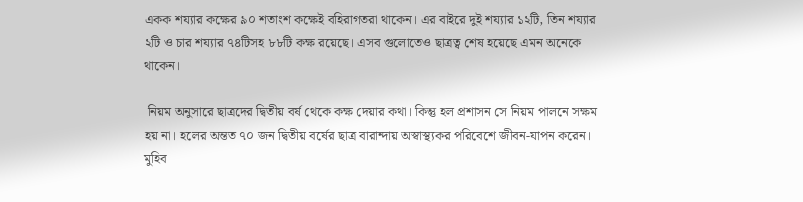একক শয্যার কক্ষের ৯০ শতাংশ কক্ষেই বহিরাগতরা থাকেন। এর বাইরে দুই শয্যার ১২টি, তিন শয্যার ২টি ও চার শয্যার ৭৪টিসহ ৮৮টি কক্ষ রয়েছে। এসব গুলোতেও ছাত্রত্ব শেষ হয়েছে এমন অনেকে থাকেন।

 নিয়ম অনুসারে ছাত্রদের দ্বিতীয় বর্ষ থেকে কক্ষ দেয়ার কথা। কিন্তু হল প্রশাসন সে নিয়ম পালনে সক্ষম হয় না। হলের অন্তত ৭০ জন দ্বিতীয় বর্ষের ছাত্র বারান্দায় অস্বাস্থ্যকর পরিবেশে জীবন-যাপন করেন। মুহিব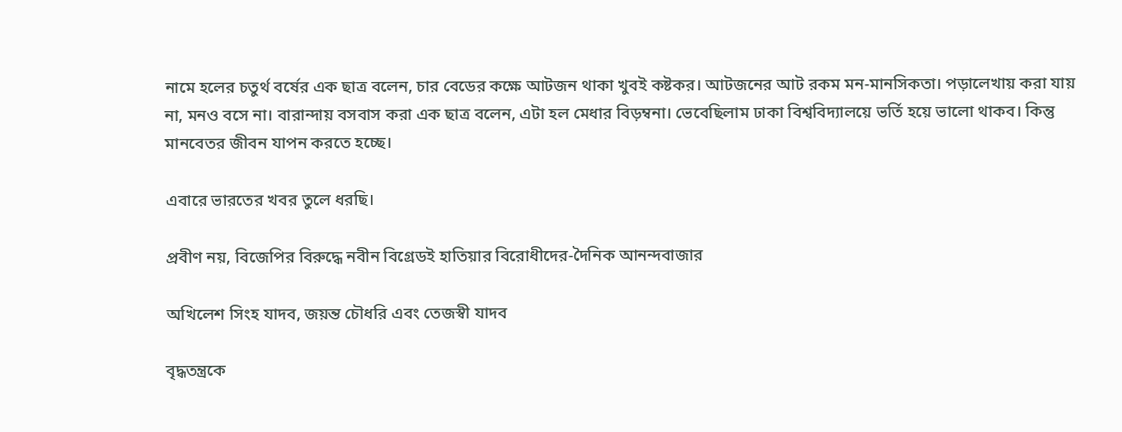নামে হলের চতুর্থ বর্ষের এক ছাত্র বলেন, চার বেডের কক্ষে আটজন থাকা খুবই কষ্টকর। আটজনের আট রকম মন-মানসিকতা। পড়ালেখায় করা যায় না, মনও বসে না। বারান্দায় বসবাস করা এক ছাত্র বলেন, এটা হল মেধার বিড়ম্বনা। ভেবেছিলাম ঢাকা বিশ্ববিদ্যালয়ে ভর্তি হয়ে ভালো থাকব। কিন্তু মানবেতর জীবন যাপন করতে হচ্ছে।

এবারে ভারতের খবর তুলে ধরছি।

প্রবীণ নয়, বিজেপির বিরুদ্ধে নবীন বিগ্রেডই হাতিয়ার বিরোধীদের-দৈনিক আনন্দবাজার

অখিলেশ সিংহ যাদব, জয়ন্ত চৌধরি এবং তেজস্বী যাদব

বৃদ্ধতন্ত্রকে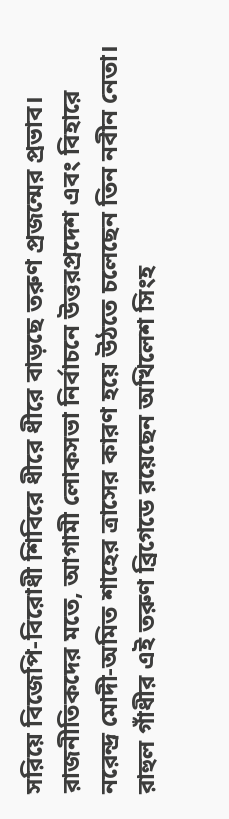সরিয়ে বিজেপি-বিরোধী শিবিরে ধীরে ধীরে বাড়ছে তরুণ প্রজন্মের প্রভাব। রাজনীতিকদের মতে, আগামী লোকসভা নির্বাচনে উত্তরপ্রদেশ এবং বিহারে নরেন্দ্র মোদী-অমিত শাহের ত্রাসের কারণ হয়ে উঠতে চলেছেন তিন নবীন নেতা। রাহুল গাঁধীর এই তরুণ ব্রিগেডে রয়েছেন অখিলেশ সিংহ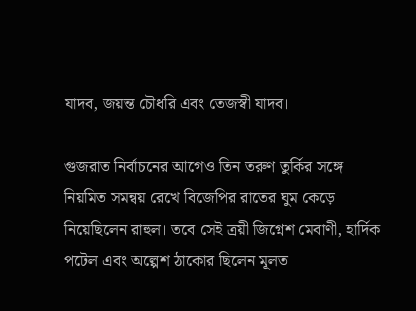যাদব, জয়ন্ত চৌধরি এবং তেজস্বী যাদব।

গুজরাত নির্বাচনের আগেও তিন তরুণ তুর্কির সঙ্গে নিয়মিত সমন্বয় রেখে বিজেপির রাতের ঘুম কেড়ে নিয়েছিলেন রাহুল। তবে সেই ত্রয়ী জিগ্নেশ মেবাণী, হার্দিক পটেল এবং অল্পেশ ঠাকোর ছিলেন মূলত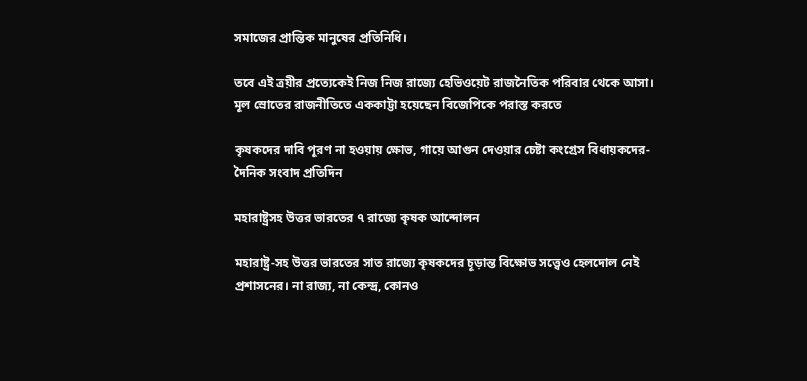সমাজের প্রান্তিক মানুষের প্রতিনিধি।

তবে এই ত্রয়ীর প্রত্যেকেই নিজ নিজ রাজ্যে হেভিওয়েট রাজনৈতিক পরিবার থেকে আসা। মূল স্রোতের রাজনীতিতে এককাট্টা হয়েছেন বিজেপিকে পরাস্ত করতে

কৃষকদের দাবি পূরণ না হওয়ায় ক্ষোভ, গায়ে আগুন দেওয়ার চেষ্টা কংগ্রেস বিধায়কদের-দৈনিক সংবাদ প্রতিদিন

মহারাষ্ট্রসহ উত্তর ভারতের ৭ রাজ্যে কৃষক আন্দোলন

মহারাষ্ট্র-সহ উত্তর ভারতের সাত রাজ্যে কৃষকদের চূড়ান্ত বিক্ষোভ সত্ত্বেও হেলদোল নেই প্রশাসনের। না রাজ্য, না কেন্দ্র, কোনও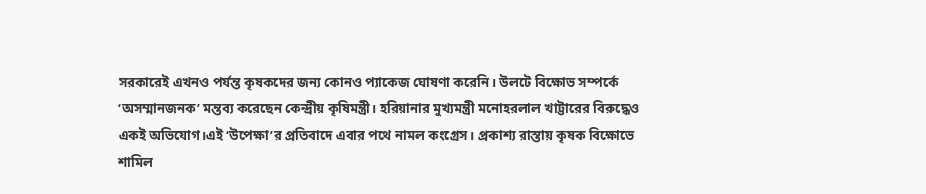সরকারেই এখনও পর্যন্ত কৃষকদের জন্য কোনও প্যাকেজ ঘোষণা করেনি। উলটে বিক্ষোভ সম্পর্কে ‘অসম্মানজনক’ মন্তব্য করেছেন কেন্দ্রীয় কৃষিমন্ত্রী। হরিয়ানার মুখ্যমন্ত্রী মনোহরলাল খাট্টারের বিরুদ্ধেও একই অভিযোগ।এই ‘উপেক্ষা’র প্রতিবাদে এবার পথে নামল কংগ্রেস। প্রকাশ্য রাস্তায় কৃষক বিক্ষোভে শামিল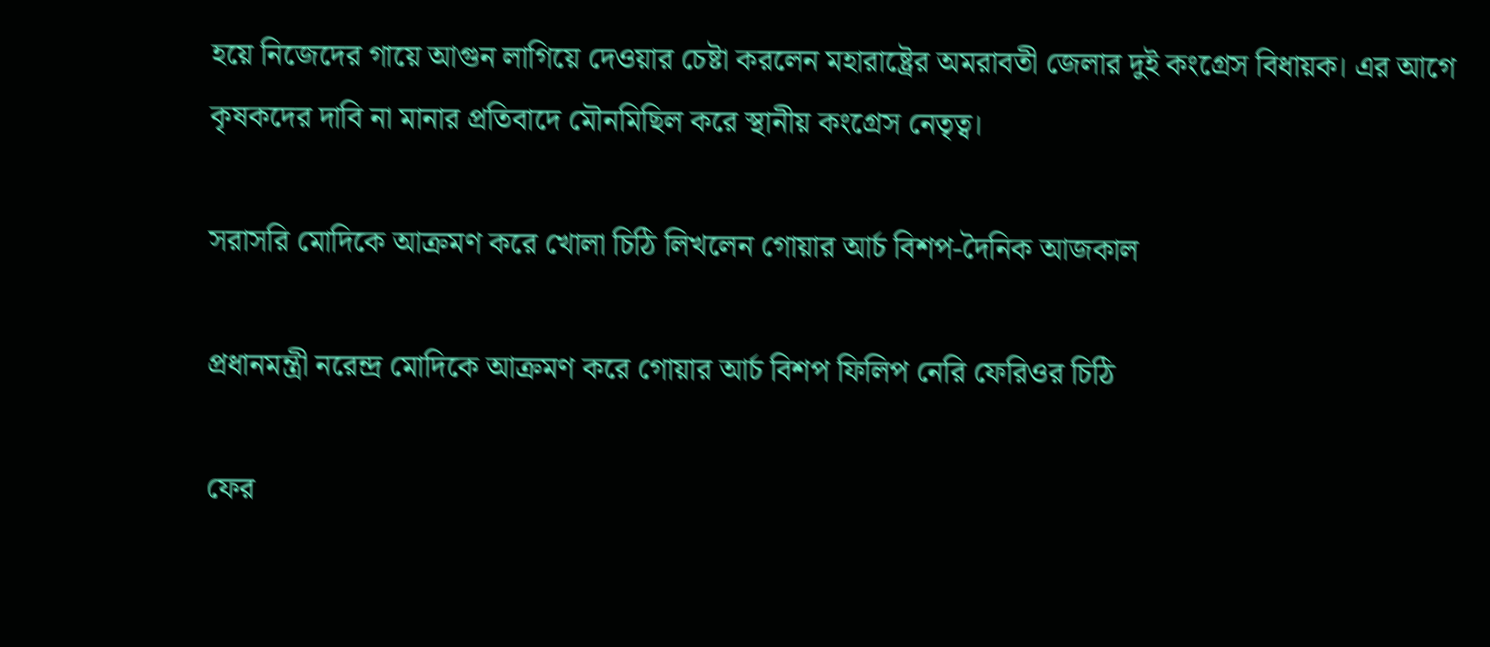হয়ে নিজেদের গায়ে আগুন লাগিয়ে দেওয়ার চেষ্টা করলেন মহারাষ্ট্রের অমরাবতী জেলার দুই কংগ্রেস বিধায়ক। এর আগে কৃষকদের দাবি না মানার প্রতিবাদে মৌনমিছিল করে স্থানীয় কংগ্রেস নেতৃত্ব।

সরাসরি মোদিকে আক্রমণ করে খোলা চিঠি লিখলেন গোয়ার আর্চ বিশপ-দৈনিক আজকাল

প্রধানমন্ত্রী নরেন্দ্র মোদিকে আক্রমণ করে গোয়ার আর্চ বিশপ ফিলিপ নেরি ফেরিওর চিঠি

ফের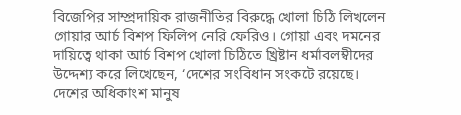বিজেপির সাম্প্রদায়িক রাজনীতির বিরুদ্ধে খোলা চিঠি লিখলেন গোয়ার আর্চ বিশপ ফিলিপ নেরি ফেরিও। গোয়া এবং দমনের দায়িত্বে থাকা আর্চ বিশপ খোলা চিঠিতে খ্রিষ্টান ধর্মাবলম্বীদের উদ্দেশ্য করে লিখেছেন, ‘দেশের সংবিধান সংকটে রয়েছে। দেশের অধিকাংশ মানুষ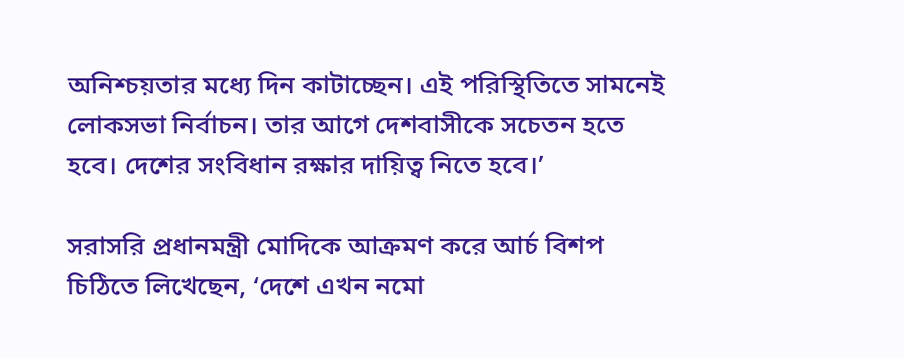অনিশ্চয়তার মধ্যে দিন কাটাচ্ছেন। এই পরিস্থিতিতে সামনেই লোকসভা নির্বাচন। তার আগে দেশবাসীকে সচেতন হতে হবে। দেশের সংবিধান রক্ষার দায়িত্ব নিতে হবে।’

সরাসরি প্রধানমন্ত্রী মোদিকে আক্রমণ করে আর্চ বিশপ চিঠিতে লিখেছেন, ‘দেশে এখন নমো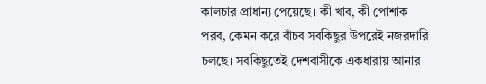কালচার প্রাধান্য পেয়েছে। কী খাব, কী পোশাক পরব, কেমন করে বাঁচব সবকিছুর উপরেই নজরদারি চলছে। সবকিছুতেই দেশবাসীকে একধারায় আনার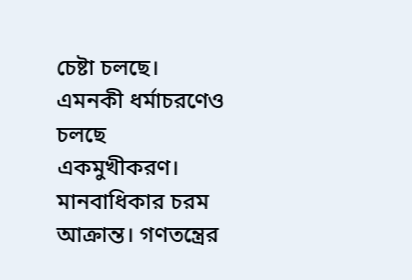চেষ্টা চলছে। এমনকী ধর্মাচরণেও চলছে একমুখীকরণ। মানবাধিকার চরম আক্রান্ত। গণতন্ত্রের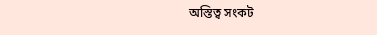অস্তিত্ব সংকট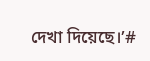দেখা দিয়েছে।’#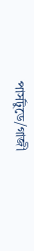পার্সটুডে/গাজী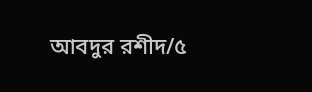আবদুর রশীদ/৫